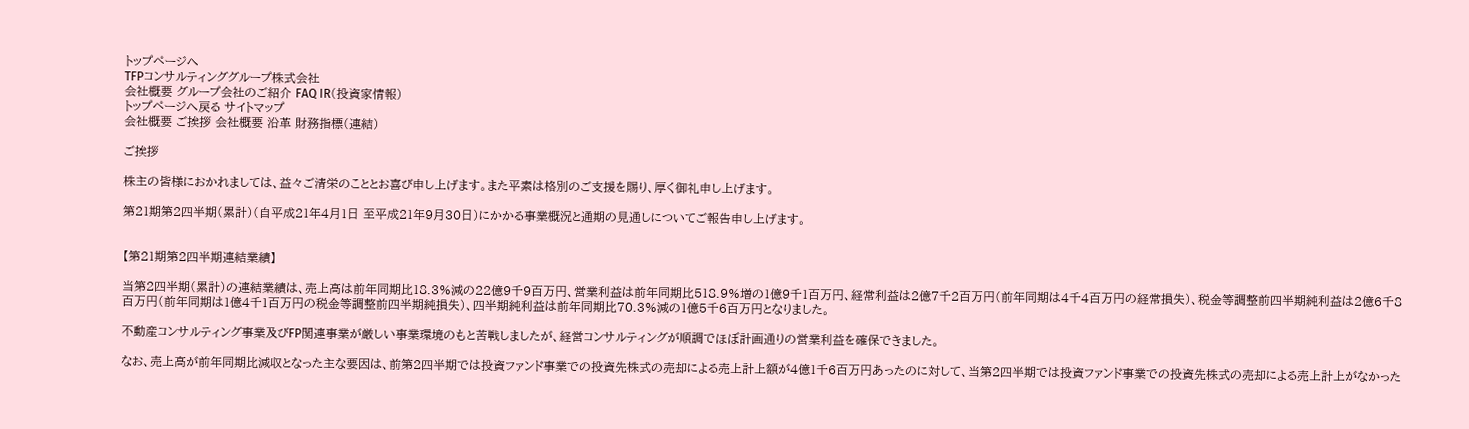トップページへ
TFPコンサルティンググループ株式会社
会社概要 グループ会社のご紹介 FAQ IR(投資家情報)
トップページへ戻る サイトマップ
会社概要 ご挨拶 会社概要 沿革 財務指標(連結)

ご挨拶

株主の皆様におかれましては、益々ご清栄のこととお喜び申し上げます。また平素は格別のご支援を賜り、厚く御礼申し上げます。

第21期第2四半期(累計)(自平成21年4月1日 至平成21年9月30日)にかかる事業概況と通期の見通しについてご報告申し上げます。


【第21期第2四半期連結業績】

当第2四半期(累計)の連結業績は、売上高は前年同期比18.3%減の22億9千9百万円、営業利益は前年同期比518.9%増の1億9千1百万円、経常利益は2億7千2百万円(前年同期は4千4百万円の経常損失)、税金等調整前四半期純利益は2億6千8百万円(前年同期は1億4千1百万円の税金等調整前四半期純損失)、四半期純利益は前年同期比70.3%減の1億5千6百万円となりました。

不動産コンサルティング事業及びFP関連事業が厳しい事業環境のもと苦戦しましたが、経営コンサルティングが順調でほぼ計画通りの営業利益を確保できました。

なお、売上高が前年同期比減収となった主な要因は、前第2四半期では投資ファンド事業での投資先株式の売却による売上計上額が4億1千6百万円あったのに対して、当第2四半期では投資ファンド事業での投資先株式の売却による売上計上がなかった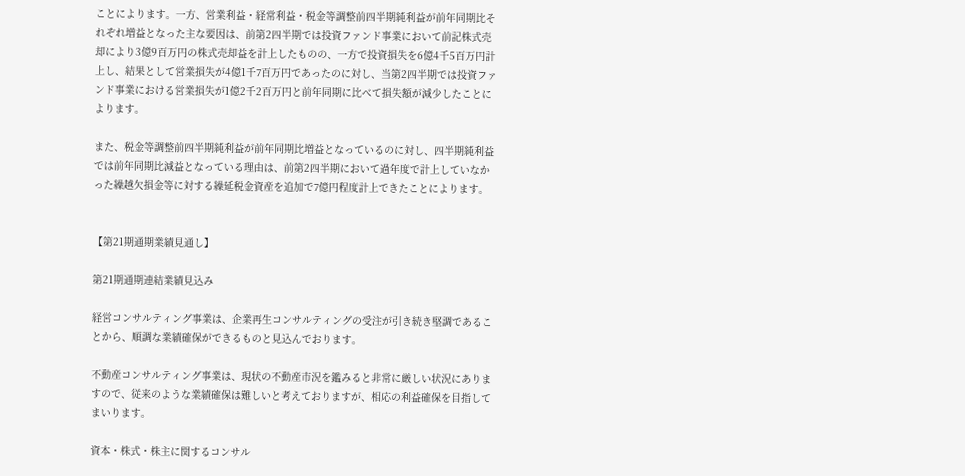ことによります。一方、営業利益・経常利益・税金等調整前四半期純利益が前年同期比それぞれ増益となった主な要因は、前第2四半期では投資ファンド事業において前記株式売却により3億9百万円の株式売却益を計上したものの、一方で投資損失を6億4千5百万円計上し、結果として営業損失が4億1千7百万円であったのに対し、当第2四半期では投資ファンド事業における営業損失が1億2千2百万円と前年同期に比べて損失額が減少したことによります。

また、税金等調整前四半期純利益が前年同期比増益となっているのに対し、四半期純利益では前年同期比減益となっている理由は、前第2四半期において過年度で計上していなかった繰越欠損金等に対する繰延税金資産を追加で7億円程度計上できたことによります。


【第21期通期業績見通し】

第21期通期連結業績見込み

経営コンサルティング事業は、企業再生コンサルティングの受注が引き続き堅調であることから、順調な業績確保ができるものと見込んでおります。

不動産コンサルティング事業は、現状の不動産市況を鑑みると非常に厳しい状況にありますので、従来のような業績確保は難しいと考えておりますが、相応の利益確保を目指してまいります。

資本・株式・株主に関するコンサル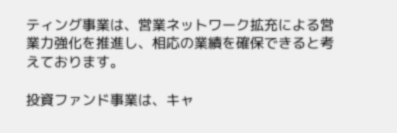ティング事業は、営業ネットワーク拡充による営業力強化を推進し、相応の業績を確保できると考えております。

投資ファンド事業は、キャ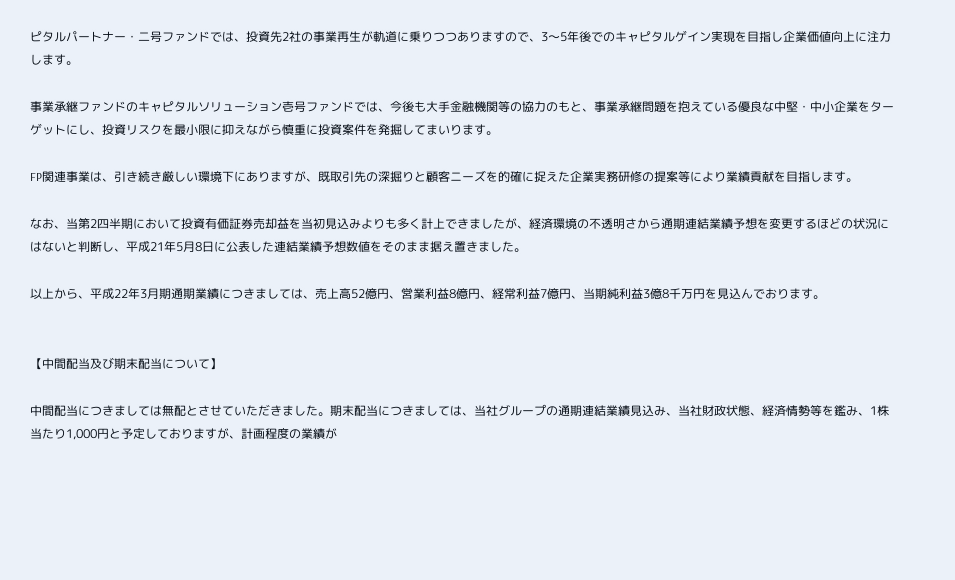ピタルパートナー・二号ファンドでは、投資先2社の事業再生が軌道に乗りつつありますので、3〜5年後でのキャピタルゲイン実現を目指し企業価値向上に注力します。

事業承継ファンドのキャピタルソリューション壱号ファンドでは、今後も大手金融機関等の協力のもと、事業承継問題を抱えている優良な中堅・中小企業をターゲットにし、投資リスクを最小限に抑えながら慎重に投資案件を発掘してまいります。

FP関連事業は、引き続き厳しい環境下にありますが、既取引先の深掘りと顧客ニーズを的確に捉えた企業実務研修の提案等により業績貢献を目指します。

なお、当第2四半期において投資有価証券売却益を当初見込みよりも多く計上できましたが、経済環境の不透明さから通期連結業績予想を変更するほどの状況にはないと判断し、平成21年5月8日に公表した連結業績予想数値をそのまま据え置きました。

以上から、平成22年3月期通期業績につきましては、売上高52億円、営業利益8億円、経常利益7億円、当期純利益3億8千万円を見込んでおります。


【中間配当及び期末配当について】

中間配当につきましては無配とさせていただきました。期末配当につきましては、当社グループの通期連結業績見込み、当社財政状態、経済情勢等を鑑み、1株当たり1,000円と予定しておりますが、計画程度の業績が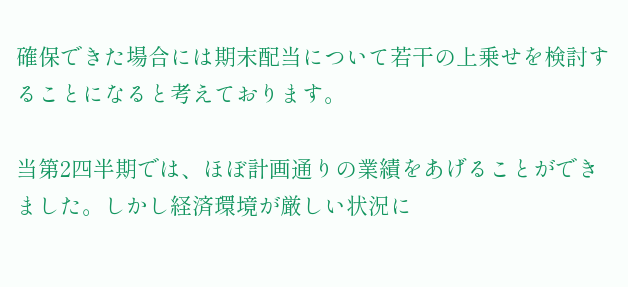確保できた場合には期末配当について若干の上乗せを検討することになると考えております。

当第2四半期では、ほぼ計画通りの業績をあげることができました。しかし経済環境が厳しい状況に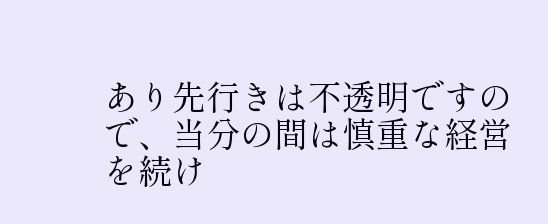あり先行きは不透明ですので、当分の間は慎重な経営を続け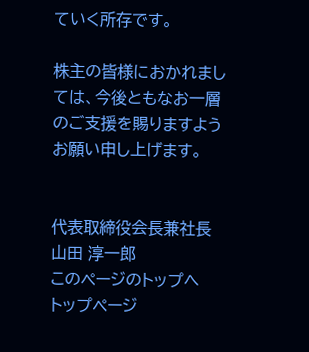ていく所存です。

株主の皆様におかれましては、今後ともなお一層のご支援を賜りますようお願い申し上げます。


代表取締役会長兼社長 山田 淳一郎
このページのトップへ
トップページ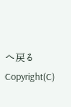へ戻る Copyright(C)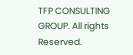TFP CONSULTING GROUP. All rights Reserved.